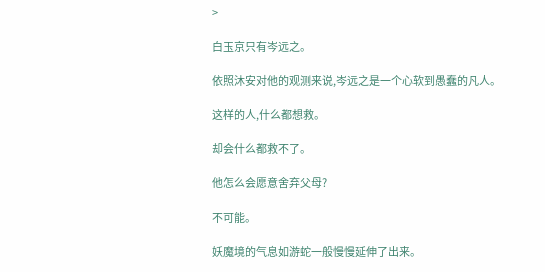>

白玉京只有岑远之。

依照沐安对他的观测来说,岑远之是一个心软到愚蠢的凡人。

这样的人,什么都想救。

却会什么都救不了。

他怎么会愿意舍弃父母?

不可能。

妖魔境的气息如游蛇一般慢慢延伸了出来。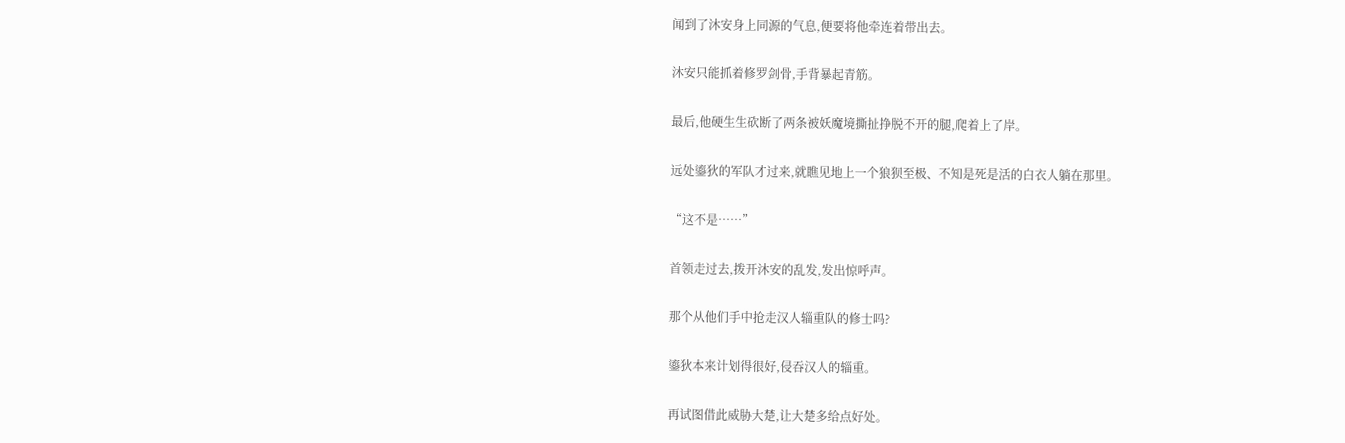闻到了沐安身上同源的气息,便要将他牵连着带出去。

沐安只能抓着修罗剑骨,手背暴起青筋。

最后,他硬生生砍断了两条被妖魔境撕扯挣脱不开的腿,爬着上了岸。

远处鎏狄的军队才过来,就瞧见地上一个狼狈至极、不知是死是活的白衣人躺在那里。

“这不是……”

首领走过去,拨开沐安的乱发,发出惊呼声。

那个从他们手中抢走汉人辎重队的修士吗?

鎏狄本来计划得很好,侵吞汉人的辎重。

再试图借此威胁大楚,让大楚多给点好处。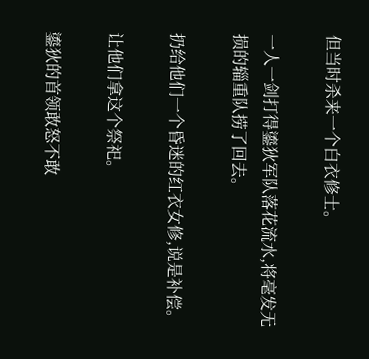但当时杀来一个白衣修士。

一人一剑打得鎏狄军队落花流水,将毫发无损的辎重队捞了回去。

扔给他们一个昏迷的红衣女修,说是补偿。

让他们拿这个祭祀。

鎏狄的首领敢怒不敢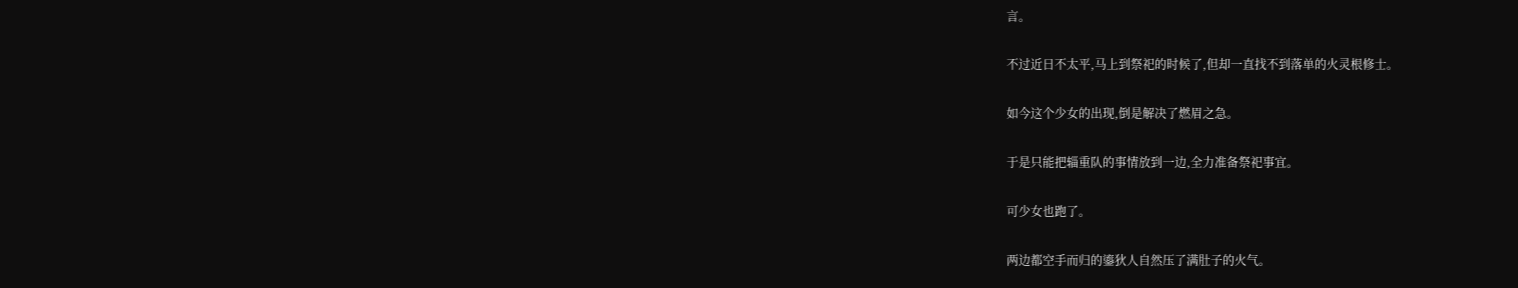言。

不过近日不太平,马上到祭祀的时候了,但却一直找不到落单的火灵根修士。

如今这个少女的出现,倒是解决了燃眉之急。

于是只能把辎重队的事情放到一边,全力准备祭祀事宜。

可少女也跑了。

两边都空手而归的鎏狄人自然压了满肚子的火气。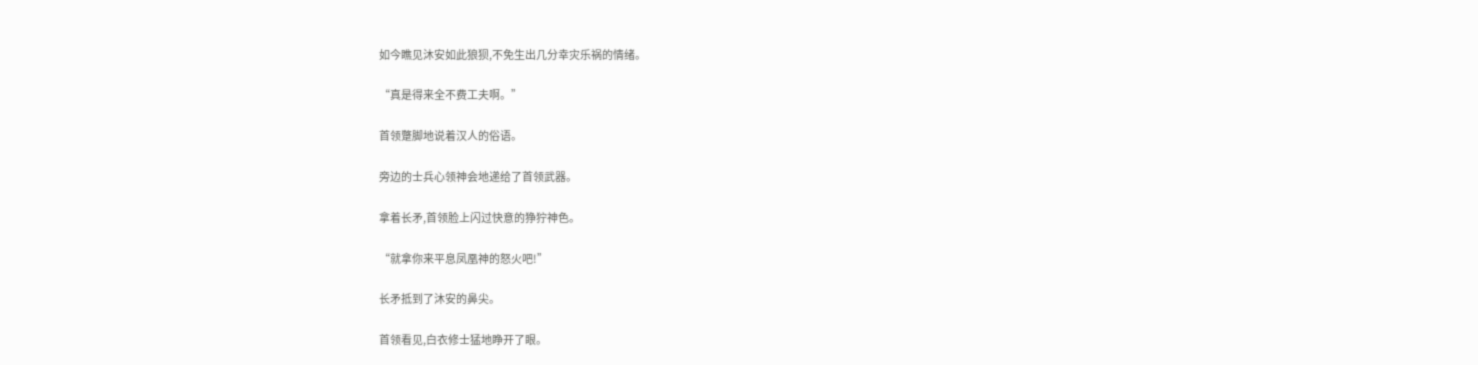如今瞧见沐安如此狼狈,不免生出几分幸灾乐祸的情绪。

“真是得来全不费工夫啊。”

首领蹩脚地说着汉人的俗语。

旁边的士兵心领神会地递给了首领武器。

拿着长矛,首领脸上闪过快意的狰狞神色。

“就拿你来平息凤凰神的怒火吧!”

长矛抵到了沐安的鼻尖。

首领看见,白衣修士猛地睁开了眼。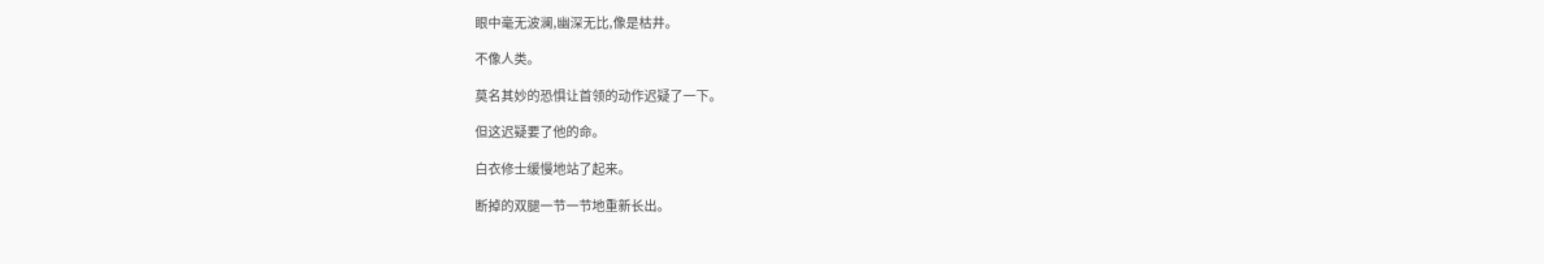眼中毫无波澜,幽深无比,像是枯井。

不像人类。

莫名其妙的恐惧让首领的动作迟疑了一下。

但这迟疑要了他的命。

白衣修士缓慢地站了起来。

断掉的双腿一节一节地重新长出。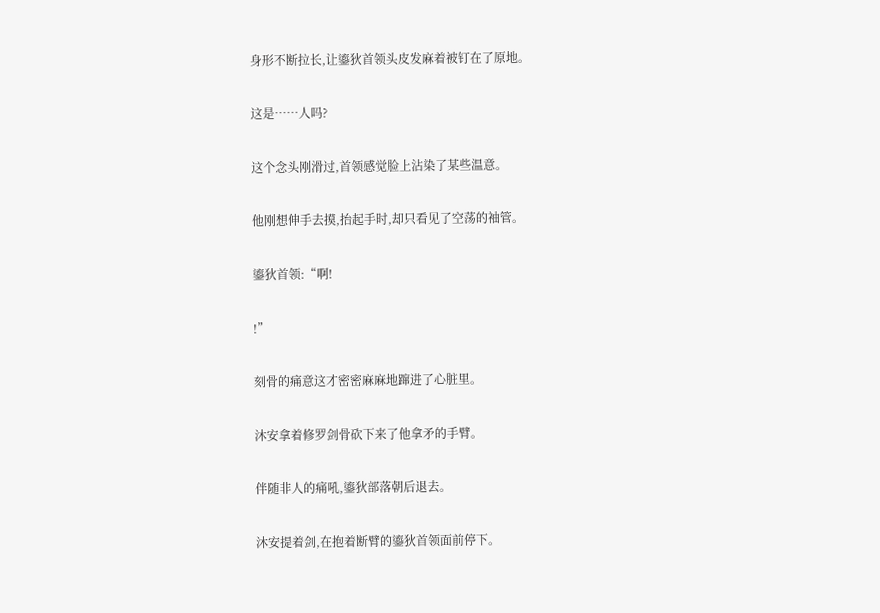身形不断拉长,让鎏狄首领头皮发麻着被钉在了原地。

这是……人吗?

这个念头刚滑过,首领感觉脸上沾染了某些温意。

他刚想伸手去摸,抬起手时,却只看见了空荡的袖管。

鎏狄首领:“啊!

!”

刻骨的痛意这才密密麻麻地蹿进了心脏里。

沐安拿着修罗剑骨砍下来了他拿矛的手臂。

伴随非人的痛吼,鎏狄部落朝后退去。

沐安提着剑,在抱着断臂的鎏狄首领面前停下。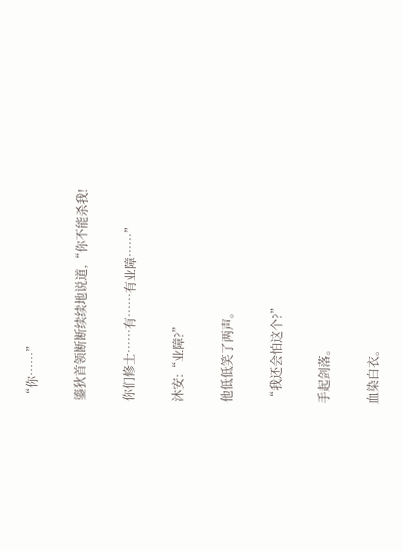“你……”

鎏狄首领断断续续地说道,“你不能杀我!

你们修士……有……有业障……”

沐安:“业障?”

他低低笑了两声。

“我还会怕这个?”

手起剑落。

血染白衣。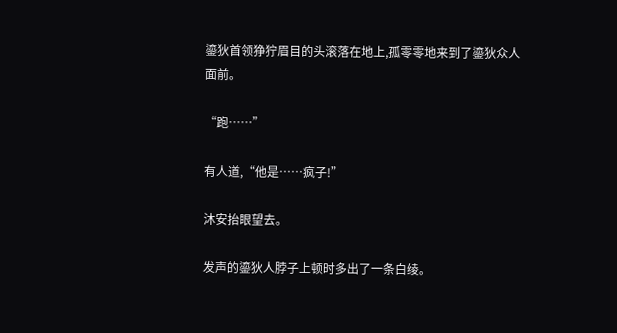鎏狄首领狰狞眉目的头滚落在地上,孤零零地来到了鎏狄众人面前。

“跑……”

有人道,“他是……疯子!”

沐安抬眼望去。

发声的鎏狄人脖子上顿时多出了一条白绫。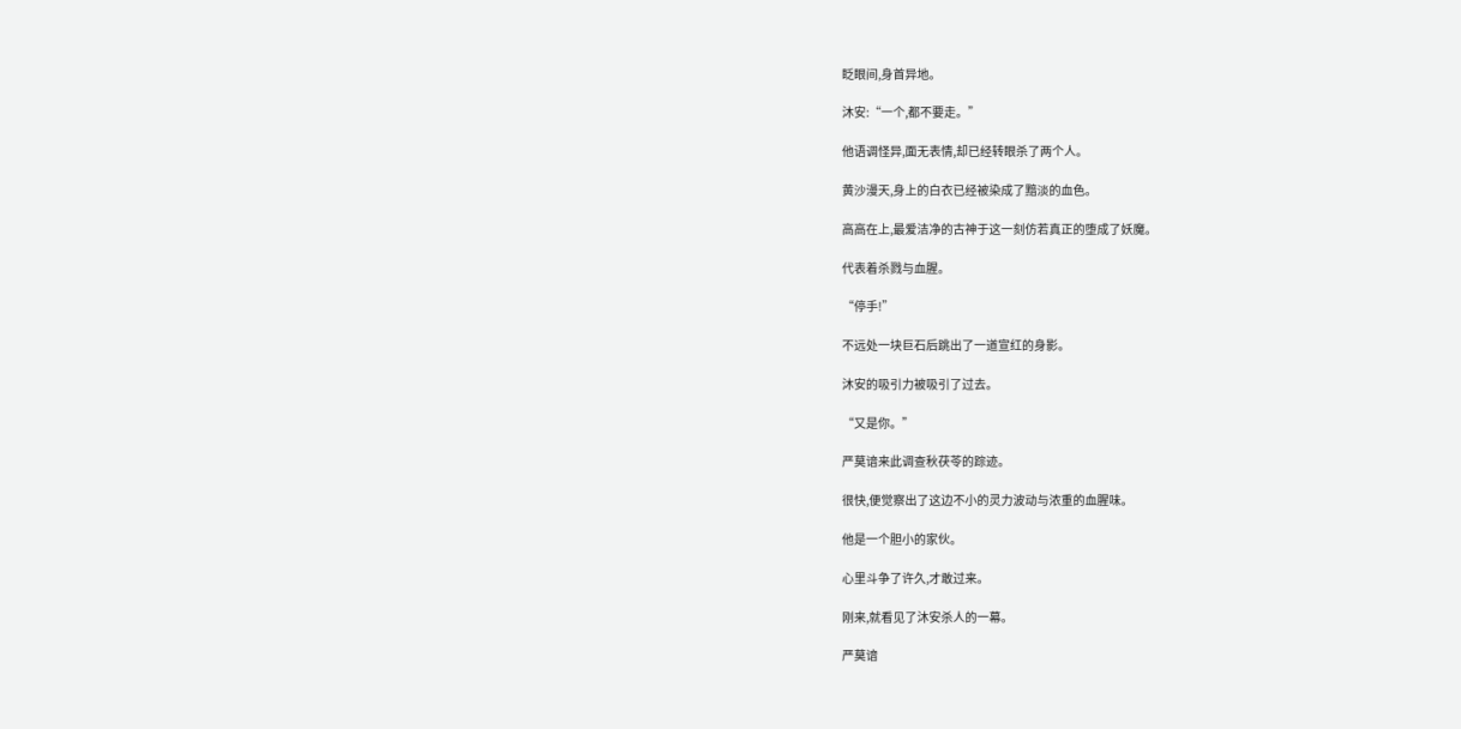眨眼间,身首异地。

沐安:“一个,都不要走。”

他语调怪异,面无表情,却已经转眼杀了两个人。

黄沙漫天,身上的白衣已经被染成了黯淡的血色。

高高在上,最爱洁净的古神于这一刻仿若真正的堕成了妖魔。

代表着杀戮与血腥。

“停手!”

不远处一块巨石后跳出了一道宣红的身影。

沐安的吸引力被吸引了过去。

“又是你。”

严莫谙来此调查秋茯苓的踪迹。

很快,便觉察出了这边不小的灵力波动与浓重的血腥味。

他是一个胆小的家伙。

心里斗争了许久,才敢过来。

刚来,就看见了沐安杀人的一幕。

严莫谙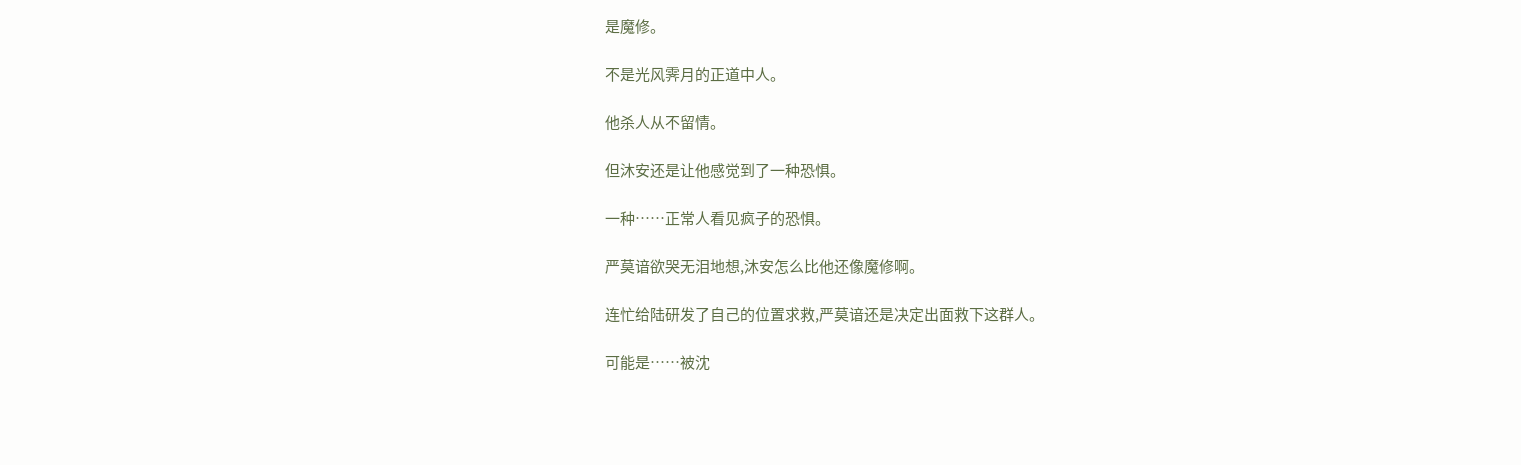是魔修。

不是光风霁月的正道中人。

他杀人从不留情。

但沐安还是让他感觉到了一种恐惧。

一种……正常人看见疯子的恐惧。

严莫谙欲哭无泪地想,沐安怎么比他还像魔修啊。

连忙给陆研发了自己的位置求救,严莫谙还是决定出面救下这群人。

可能是……被沈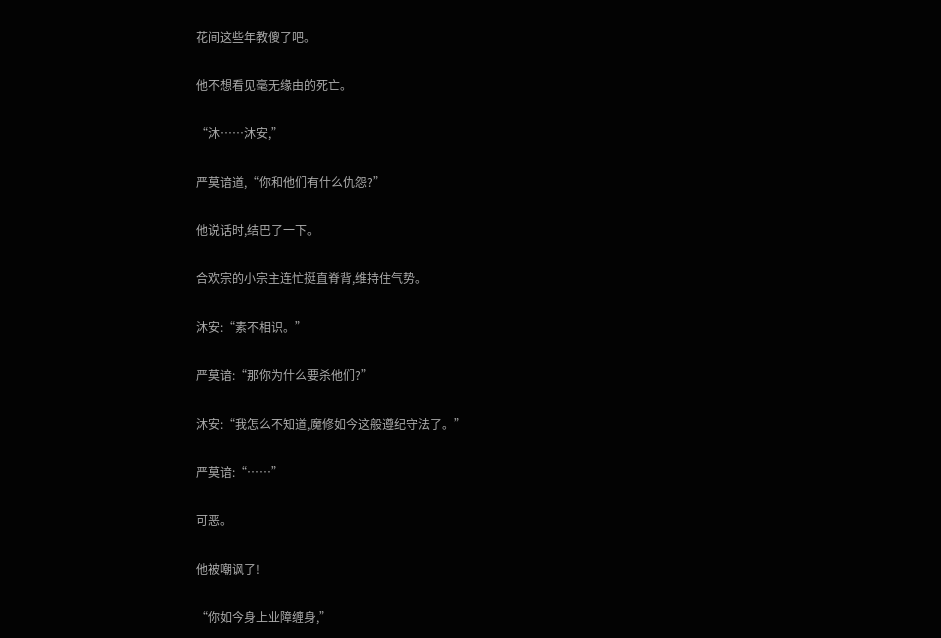花间这些年教傻了吧。

他不想看见毫无缘由的死亡。

“沐……沐安,”

严莫谙道,“你和他们有什么仇怨?”

他说话时,结巴了一下。

合欢宗的小宗主连忙挺直脊背,维持住气势。

沐安:“素不相识。”

严莫谙:“那你为什么要杀他们?”

沐安:“我怎么不知道,魔修如今这般遵纪守法了。”

严莫谙:“……”

可恶。

他被嘲讽了!

“你如今身上业障缠身,”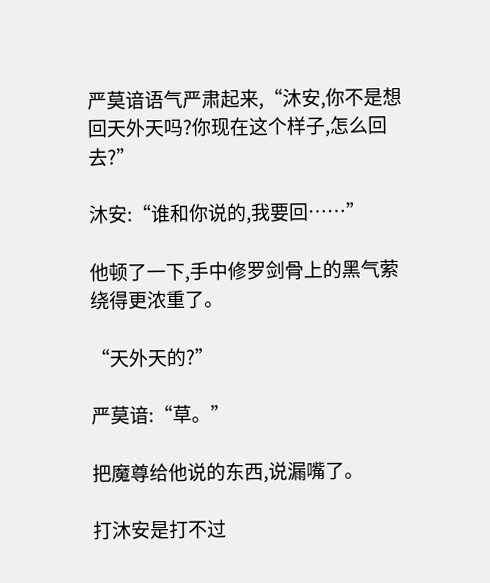严莫谙语气严肃起来,“沐安,你不是想回天外天吗?你现在这个样子,怎么回去?”

沐安:“谁和你说的,我要回……”

他顿了一下,手中修罗剑骨上的黑气萦绕得更浓重了。

“天外天的?”

严莫谙:“草。”

把魔尊给他说的东西,说漏嘴了。

打沐安是打不过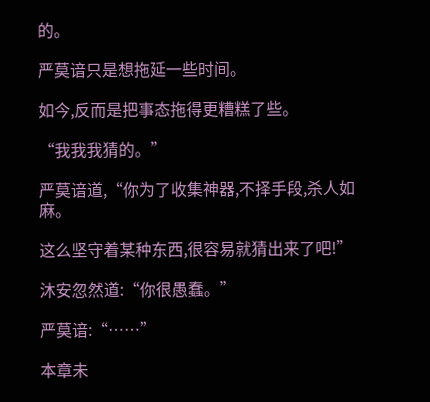的。

严莫谙只是想拖延一些时间。

如今,反而是把事态拖得更糟糕了些。

“我我我猜的。”

严莫谙道,“你为了收集神器,不择手段,杀人如麻。

这么坚守着某种东西,很容易就猜出来了吧!”

沐安忽然道:“你很愚蠢。”

严莫谙:“……”

本章未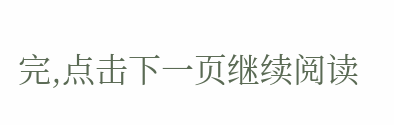完,点击下一页继续阅读